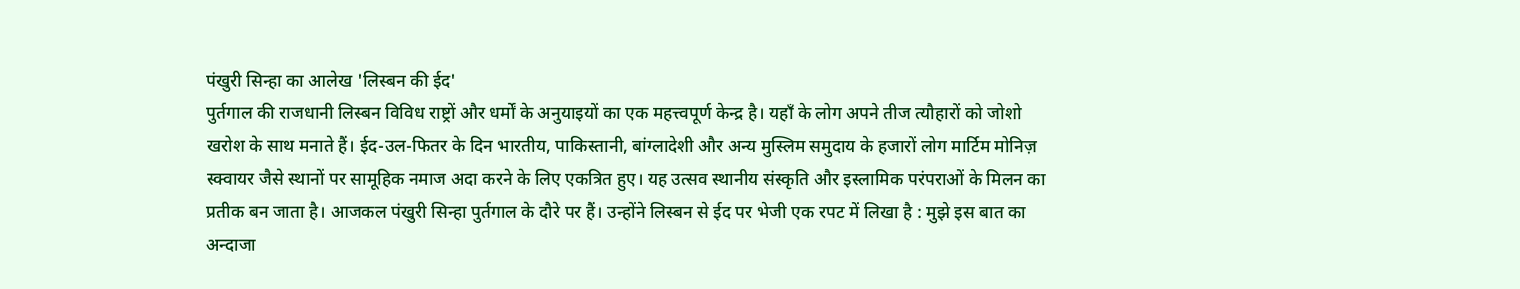पंखुरी सिन्हा का आलेख 'लिस्बन की ईद'
पुर्तगाल की राजधानी लिस्बन विविध राष्ट्रों और धर्मों के अनुयाइयों का एक महत्त्वपूर्ण केन्द्र है। यहाँ के लोग अपने तीज त्यौहारों को जोशो खरोश के साथ मनाते हैं। ईद-उल-फितर के दिन भारतीय, पाकिस्तानी, बांग्लादेशी और अन्य मुस्लिम समुदाय के हजारों लोग मार्टिम मोनिज़ स्क्वायर जैसे स्थानों पर सामूहिक नमाज अदा करने के लिए एकत्रित हुए। यह उत्सव स्थानीय संस्कृति और इस्लामिक परंपराओं के मिलन का प्रतीक बन जाता है। आजकल पंखुरी सिन्हा पुर्तगाल के दौरे पर हैं। उन्होंने लिस्बन से ईद पर भेजी एक रपट में लिखा है : मुझे इस बात का अन्दाजा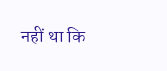नहीं था कि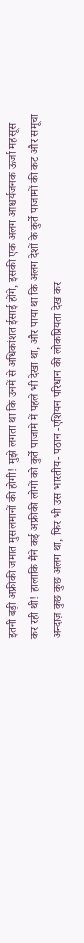इतनी बड़ी अफ्रीकी जमात मुसलमानों की होगी! मुझे लगता था कि उनमें से अधिकांशत ईसाई होंगे, इसकी एक अलग आश्चर्यजनक ऊर्जा महसूस कर रही थी! हालाकि मैंने कई अफ्रीकी लोगों को कुर्ते पाजामे में पहले भी देखा था, और पाया था कि अलग देशों के कुर्ते पाजामों की कट और समूचा अन्दाज़ कुछ कुछ अलग था, फिर भी उस भारतीय- पठान -एशियन परिधान की लोकप्रियता देख कर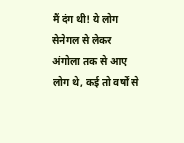मैं दंग थी! ये लोग सेनेगल से लेकर अंगोला तक से आए लोग थे, कई तो वर्षों से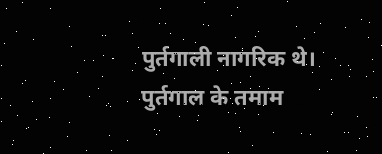पुर्तगाली नागरिक थे। पुर्तगाल के तमाम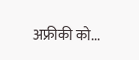अफ्रीकी को...